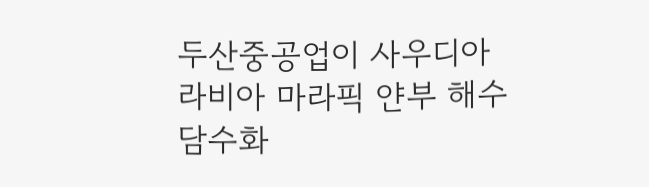두산중공업이 사우디아라비아 마라픽 얀부 해수담수화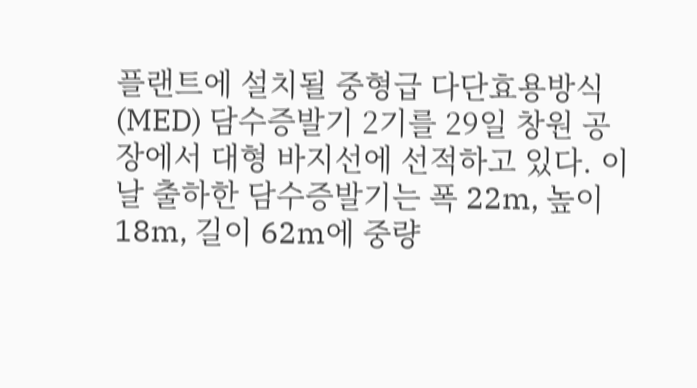플랜트에 설치될 중형급 다단효용방식(MED) 담수증발기 2기를 29일 창원 공장에서 대형 바지선에 선적하고 있다. 이날 출하한 담수증발기는 폭 22m, 높이 18m, 길이 62m에 중량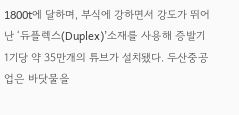1800t에 달하며, 부식에 강하면서 강도가 뛰어난 ‘듀플렉스(Duplex)’소재를 사용해 증발기 1기당 약 35만개의 튜브가 설치됐다. 두산중공업은 바닷물을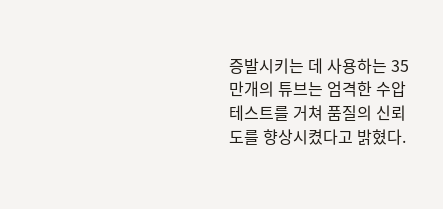증발시키는 데 사용하는 35만개의 튜브는 엄격한 수압테스트를 거쳐 품질의 신뢰도를 향상시켰다고 밝혔다.